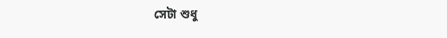সেটা শুধু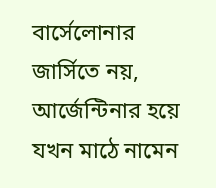বার্সেলোনার জার্সিতে নয়, আর্জেন্টিনার হয়ে যখন মাঠে নামেন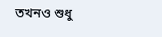তখনও শুধু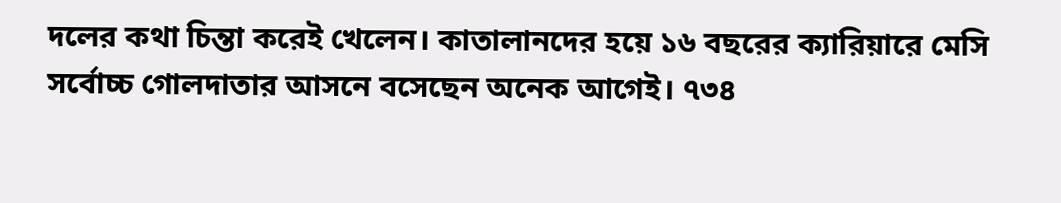দলের কথা চিন্তা করেই খেলেন। কাতালানদের হয়ে ১৬ বছরের ক্যারিয়ারে মেসি সর্বোচ্চ গোলদাতার আসনে বসেছেন অনেক আগেই। ৭৩৪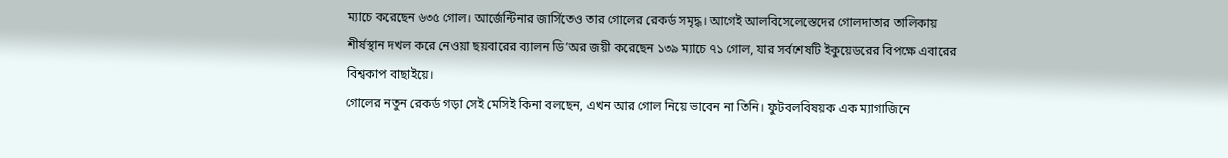ম্যাচে করেছেন ৬৩৫ গোল। আর্জেন্টিনার জার্সিতেও তার গোলের রেকর্ড সমৃদ্ধ। আগেই আলবিসেলেস্তেদের গোলদাতার তালিকায় শীর্ষস্থান দখল করে নেওয়া ছয়বারের ব্যালন ডি’অর জয়ী করেছেন ১৩৯ ম্যাচে ৭১ গোল, যার সর্বশেষটি ইকুয়েডরের বিপক্ষে এবারের বিশ্বকাপ বাছাইয়ে।
গোলের নতুন রেকর্ড গড়া সেই মেসিই কিনা বলছেন, এখন আর গোল নিয়ে ভাবেন না তিনি। ফুটবলবিষয়ক এক ম্যাগাজিনে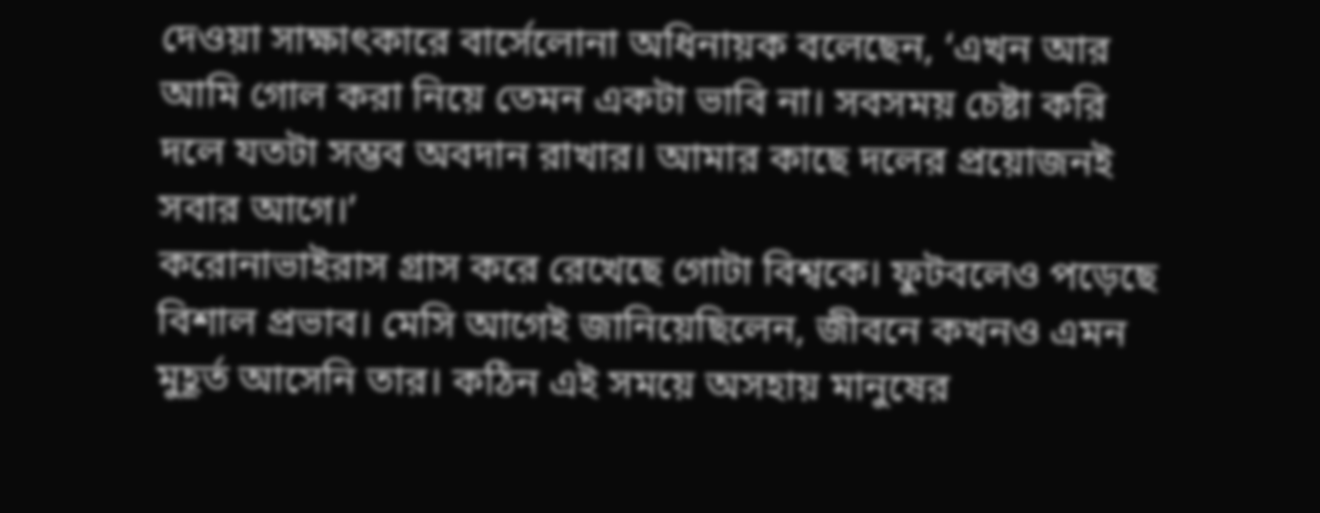দেওয়া সাক্ষাৎকারে বার্সেলোনা অধিনায়ক বলেছেন, ‘এখন আর আমি গোল করা নিয়ে তেমন একটা ভাবি না। সবসময় চেষ্টা করি দলে যতটা সম্ভব অবদান রাখার। আমার কাছে দলের প্রয়োজনই সবার আগে।’
করোনাভাইরাস গ্রাস করে রেখেছে গোটা বিশ্বকে। ফুটবলেও পড়েছে বিশাল প্রভাব। মেসি আগেই জানিয়েছিলেন, জীবনে কখনও এমন মুহূর্ত আসেনি তার। কঠিন এই সময়ে অসহায় মানুষের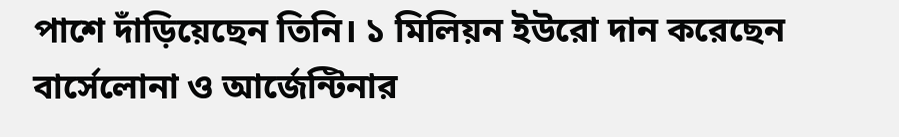পাশে দাঁড়িয়েছেন তিনি। ১ মিলিয়ন ইউরো দান করেছেন বার্সেলোনা ও আর্জেন্টিনার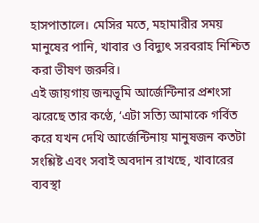হাসপাতালে। মেসির মতে, মহামারীর সময় মানুষের পানি, খাবার ও বিদ্যুৎ সরবরাহ নিশ্চিত করা ভীষণ জরুরি।
এই জায়গায় জন্মভূমি আর্জেন্টিনার প্রশংসা ঝরেছে তার কণ্ঠে, ‘এটা সত্যি আমাকে গর্বিত করে যখন দেখি আর্জেন্টিনায় মানুষজন কতটা সংশ্লিষ্ট এবং সবাই অবদান রাখছে, খাবারের ব্যবস্থা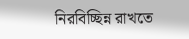নিরবিচ্ছিন্ন রাখতে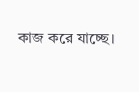কাজ করে যাচ্ছে।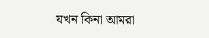যখন কিনা আমরা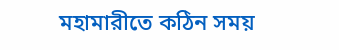মহামারীতে কঠিন সময়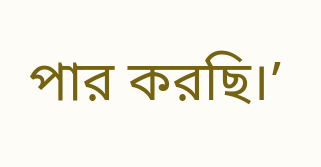পার করছি।’